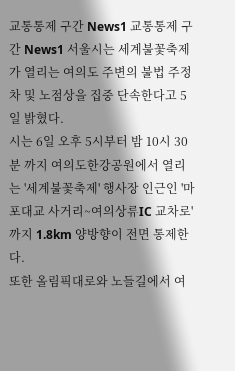교통통제 구간 News1 교통통제 구간 News1 서울시는 세계불꽃축제가 열리는 여의도 주변의 불법 주정차 및 노점상을 집중 단속한다고 5일 밝혔다.
시는 6일 오후 5시부터 밤 10시 30분 까지 여의도한강공원에서 열리는 '세계불꽃축제' 행사장 인근인 '마포대교 사거리~여의상류IC 교차로' 까지 1.8km 양방향이 전면 통제한다.
또한 올림픽대로와 노들길에서 여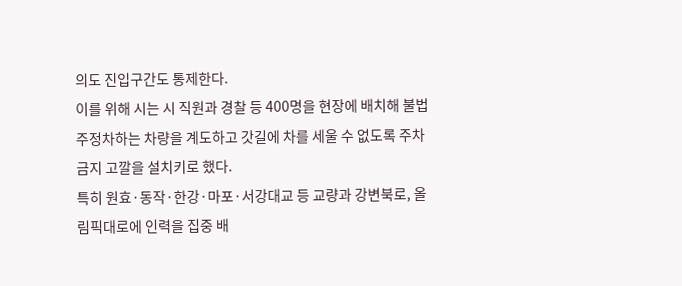의도 진입구간도 통제한다.
이를 위해 시는 시 직원과 경찰 등 400명을 현장에 배치해 불법 주정차하는 차량을 계도하고 갓길에 차를 세울 수 없도록 주차금지 고깔을 설치키로 했다.
특히 원효·동작·한강·마포·서강대교 등 교량과 강변북로, 올림픽대로에 인력을 집중 배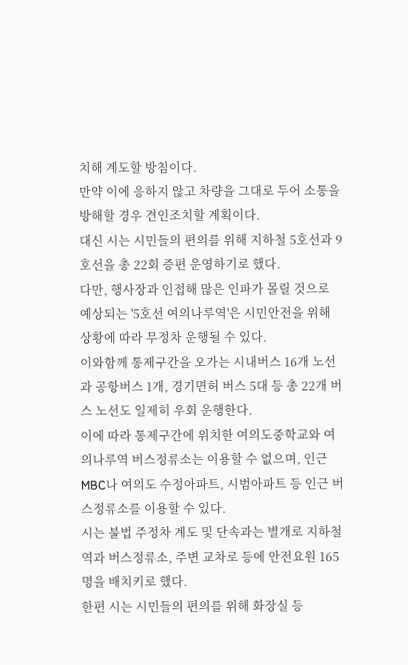치해 계도할 방침이다.
만약 이에 응하지 않고 차량을 그대로 두어 소통을 방해할 경우 견인조치할 계획이다.
대신 시는 시민들의 편의를 위해 지하철 5호선과 9호선을 총 22회 증편 운영하기로 했다.
다만, 행사장과 인접해 많은 인파가 몰릴 것으로 예상되는 '5호선 여의나루역'은 시민안전을 위해 상황에 따라 무정차 운행될 수 있다.
이와함께 통제구간을 오가는 시내버스 16개 노선과 공항버스 1개, 경기면허 버스 5대 등 총 22개 버스 노선도 일제히 우회 운행한다.
이에 따라 통제구간에 위치한 여의도중학교와 여의나루역 버스정류소는 이용할 수 없으며, 인근 MBC나 여의도 수정아파트, 시범아파트 등 인근 버스정류소를 이용할 수 있다.
시는 불법 주정차 계도 및 단속과는 별개로 지하철역과 버스정류소, 주변 교차로 등에 안전요원 165명을 배치키로 했다.
한편 시는 시민들의 편의를 위해 화장실 등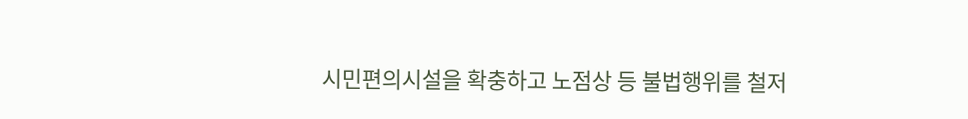시민편의시설을 확충하고 노점상 등 불법행위를 철저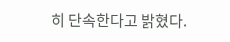히 단속한다고 밝혔다.